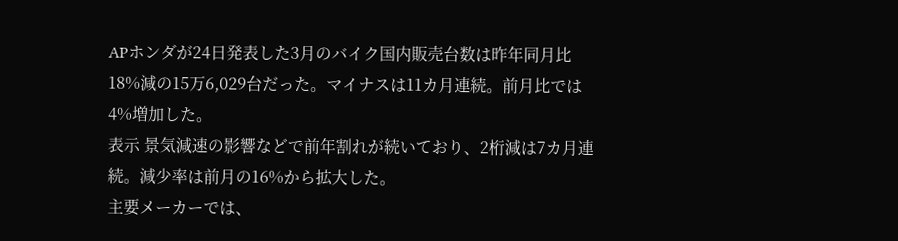APホンダが24日発表した3月のバイク国内販売台数は昨年同月比18%減の15万6,029台だった。マイナスは11カ月連続。前月比では4%増加した。
表示 景気減速の影響などで前年割れが続いており、2桁減は7カ月連続。減少率は前月の16%から拡大した。
主要メーカーでは、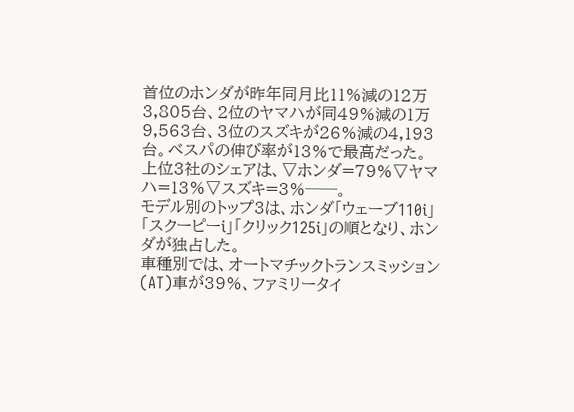首位のホンダが昨年同月比11%減の12万3,805台、2位のヤマハが同49%減の1万9,563台、3位のスズキが26%減の4,193台。ベスパの伸び率が13%で最高だった。
上位3社のシェアは、▽ホンダ=79%▽ヤマハ=13%▽スズキ=3%──。
モデル別のトップ3は、ホンダ「ウェーブ110i」「スクーピーi」「クリック125i」の順となり、ホンダが独占した。
車種別では、オートマチックトランスミッション(AT)車が39%、ファミリータイ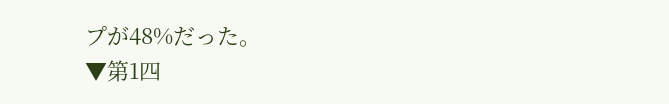プが48%だった。
▼第1四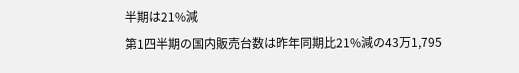半期は21%減
第1四半期の国内販売台数は昨年同期比21%減の43万1,795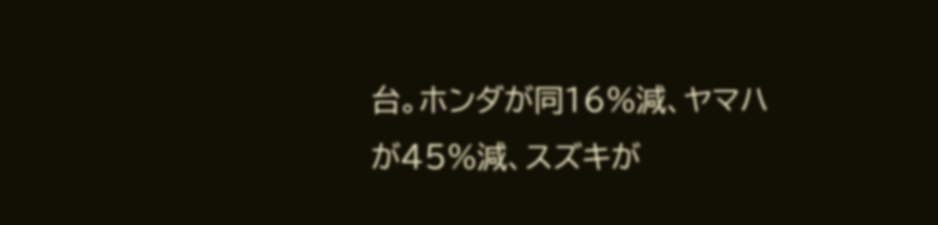台。ホンダが同16%減、ヤマハが45%減、スズキが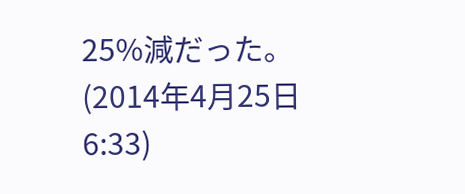25%減だった。
(2014年4月25日 6:33)